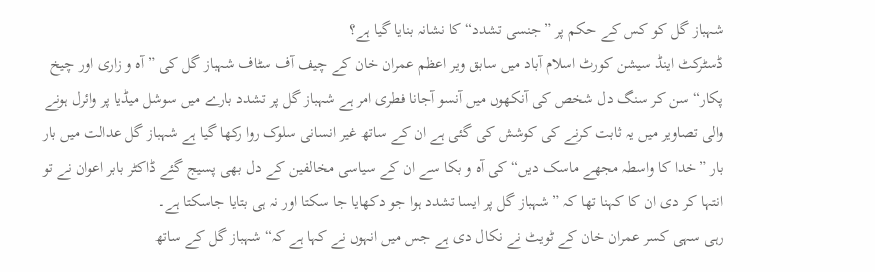شہباز گل کو کس کے حکم پر ”جنسی تشدد“ کا نشانہ بنایا گیا ہے؟
ڈسٹرکٹ اینڈ سیشن کورٹ اسلام آباد میں سابق ویر اعظم عمران خان کے چیف آف سٹاف شہباز گل کی ”آہ و زاری اور چیخ پکار“ سن کر سنگ دل شخص کی آنکھوں میں آنسو آجانا فطری امر ہے شہباز گل پر تشدد بارے میں سوشل میڈیا پر وائرل ہونے والی تصاویر میں یہ ثابت کرنے کی کوشش کی گئی ہے ان کے ساتھ غیر انسانی سلوک روا رکھا گیا ہے شہباز گل عدالت میں بار بار ”خدا کا واسطہ مجھے ماسک دیں“ کی آہ و بکا سے ان کے سیاسی مخالفین کے دل بھی پسیج گئے ڈاکٹر بابر اعوان نے تو انتہا کر دی ان کا کہنا تھا کہ ”شہباز گل پر ایسا تشدد ہوا جو دکھایا جا سکتا اور نہ ہی بتایا جاسکتا ہے۔
رہی سہی کسر عمران خان کے ٹویٹ نے نکال دی ہے جس میں انہوں نے کہا ہے کہ“ شہباز گل کے ساتھ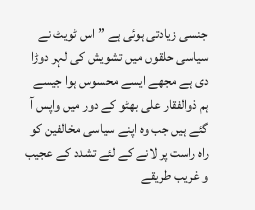جنسی زیادتی ہوئی ہے ”اس ٹویٹ نے سیاسی حلقوں میں تشویش کی لہر دوڑا دی ہے مجھے ایسے محسوس ہوا جیسے ہم ذوالفقار علی بھٹو کے دور میں واپس آ گئے ہیں جب وہ اپنے سیاسی مخالفین کو راہ راست پر لانے کے لئے تشدد کے عجیب و غریب طریقے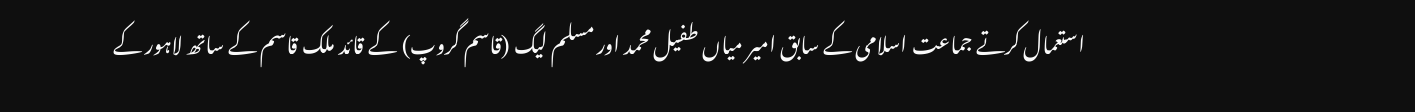استعمال کرتے جماعت اسلامی کے سابق امیر میاں طفیل محمد اور مسلم لیگ (قاسم گروپ) کے قائد ملک قاسم کے ساتھ لاہور کے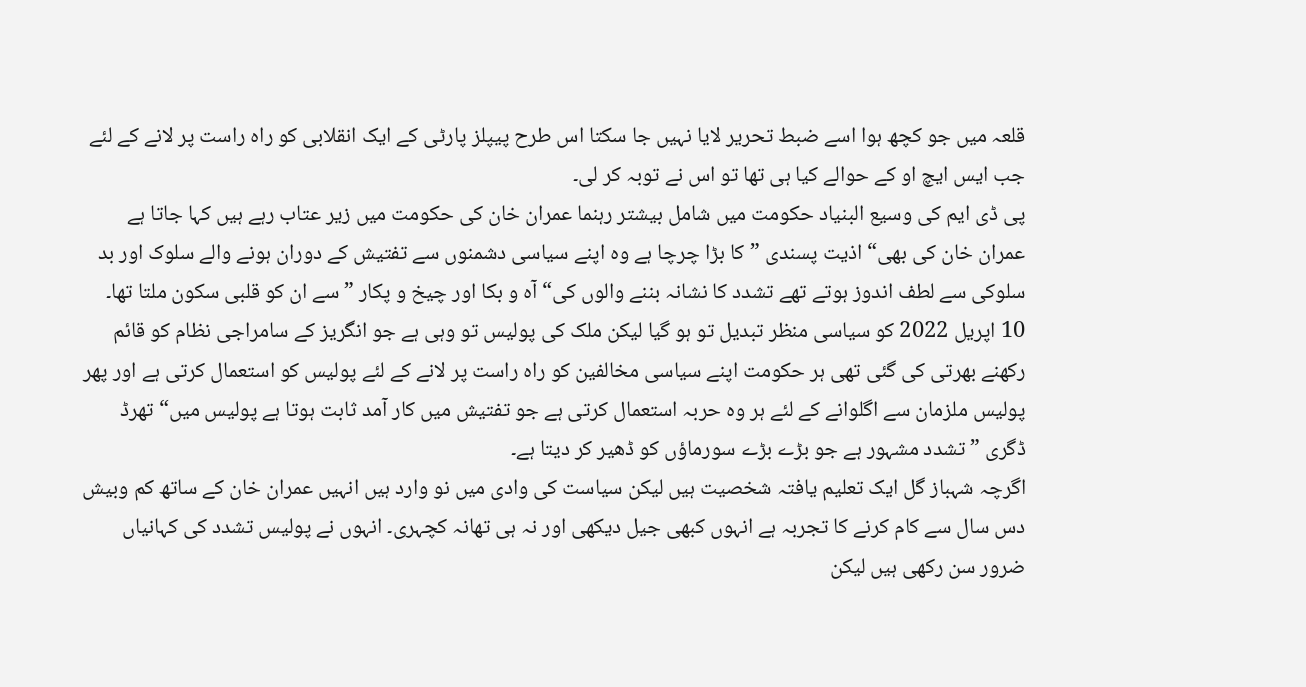قلعہ میں جو کچھ ہوا اسے ضبط تحریر لایا نہیں جا سکتا اس طرح پیپلز پارٹی کے ایک انقلابی کو راہ راست پر لانے کے لئے جب ایس ایچ او کے حوالے کیا ہی تھا تو اس نے توبہ کر لی۔
پی ڈی ایم کی وسیع البنیاد حکومت میں شامل بیشتر رہنما عمران خان کی حکومت میں زیر عتاب رہے ہیں کہا جاتا ہے عمران خان کی بھی“ اذیت پسندی ”کا بڑا چرچا ہے وہ اپنے سیاسی دشمنوں سے تفتیش کے دوران ہونے والے سلوک اور بد سلوکی سے لطف اندوز ہوتے تھے تشدد کا نشانہ بننے والوں کی“ آہ و بکا اور چیخ و پکار ”سے ان کو قلبی سکون ملتا تھا۔ 10 اپریل 2022 کو سیاسی منظر تبدیل تو ہو گیا لیکن ملک کی پولیس تو وہی ہے جو انگریز کے سامراجی نظام کو قائم رکھنے بھرتی کی گئی تھی ہر حکومت اپنے سیاسی مخالفین کو راہ راست پر لانے کے لئے پولیس کو استعمال کرتی ہے اور پھر پولیس ملزمان سے اگلوانے کے لئے ہر وہ حربہ استعمال کرتی ہے جو تفتیش میں کار آمد ثابت ہوتا ہے پولیس میں“ تھرڈ ڈگری ”تشدد مشہور ہے جو بڑے بڑے سورماؤں کو ڈھیر کر دیتا ہے۔
اگرچہ شہباز گل ایک تعلیم یافتہ شخصیت ہیں لیکن سیاست کی وادی میں نو وارد ہیں انہیں عمران خان کے ساتھ کم وبیش دس سال سے کام کرنے کا تجربہ ہے انہوں کبھی جیل دیکھی اور نہ ہی تھانہ کچہری۔ انہوں نے پولیس تشدد کی کہانیاں ضرور سن رکھی ہیں لیکن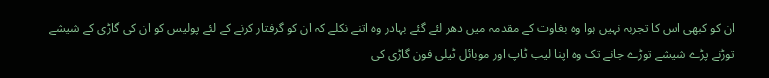ان کو کبھی اس کا تجربہ نہیں ہوا وہ بغاوت کے مقدمہ میں دھر لئے گئے بہادر وہ اتنے نکلے کہ ان کو گرفتار کرنے کے لئے پولیس کو ان کی گاڑی کے شیشے توڑنے پڑے شیشے توڑے جانے تک وہ اپنا لیب ٹاپ اور موبائل ٹیلی فون گاڑی کی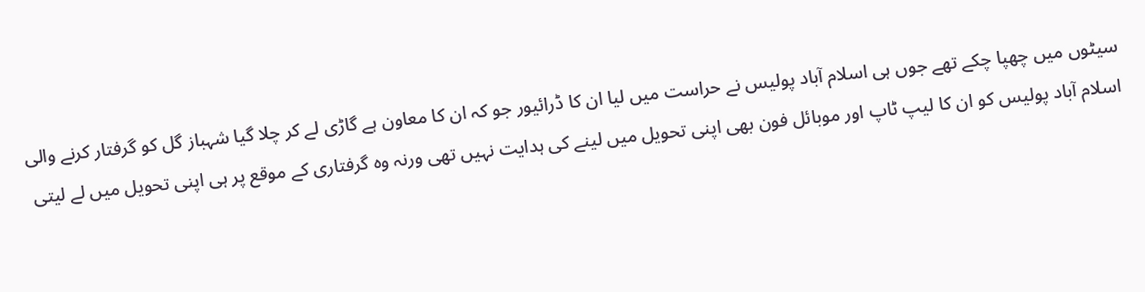سیٹوں میں چھپا چکے تھے جوں ہی اسلام آباد پولیس نے حراست میں لیا ان کا ڈرائیور جو کہ ان کا معاون ہے گاڑی لے کر چلا گیا شہباز گل کو گرفتار کرنے والی اسلام آباد پولیس کو ان کا لیپ ٹاپ اور موبائل فون بھی اپنی تحویل میں لینے کی ہدایت نہیں تھی ورنہ وہ گرفتاری کے موقع پر ہی اپنی تحویل میں لے لیتی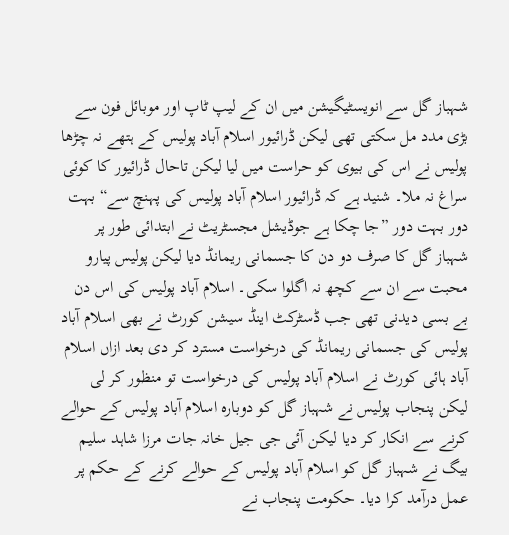شہباز گل سے انویسٹیگیشن میں ان کے لیپ ٹاپ اور موبائل فون سے بڑی مدد مل سکتی تھی لیکن ڈرائیور اسلام آباد پولیس کے ہتھے نہ چڑھا پولیس نے اس کی بیوی کو حراست میں لیا لیکن تاحال ڈرائیور کا کوئی سراغ نہ ملا۔ شنید ہے کہ ڈرائیور اسلام آباد پولیس کی پہنچ سے“ بہت دور بہت دور ”جا چکا ہے جوڈیشل مجسٹریٹ نے ابتدائی طور پر شہباز گل کا صرف دو دن کا جسمانی ریمانڈ دیا لیکن پولیس پیارو محبت سے ان سے کچھ نہ اگلوا سکی۔ اسلام آباد پولیس کی اس دن بے بسی دیدنی تھی جب ڈسٹرکٹ اینڈ سیشن کورٹ نے بھی اسلام آباد پولیس کی جسمانی ریمانڈ کی درخواست مسترد کر دی بعد ازاں اسلام آباد ہائی کورٹ نے اسلام آباد پولیس کی درخواست تو منظور کر لی لیکن پنجاب پولیس نے شہباز گل کو دوبارہ اسلام آباد پولیس کے حوالے کرنے سے انکار کر دیا لیکن آئی جی جیل خانہ جات مرزا شاہد سلیم بیگ نے شہباز گل کو اسلام آباد پولیس کے حوالے کرنے کے حکم پر عمل درآمد کرا دیا۔ حکومت پنجاب نے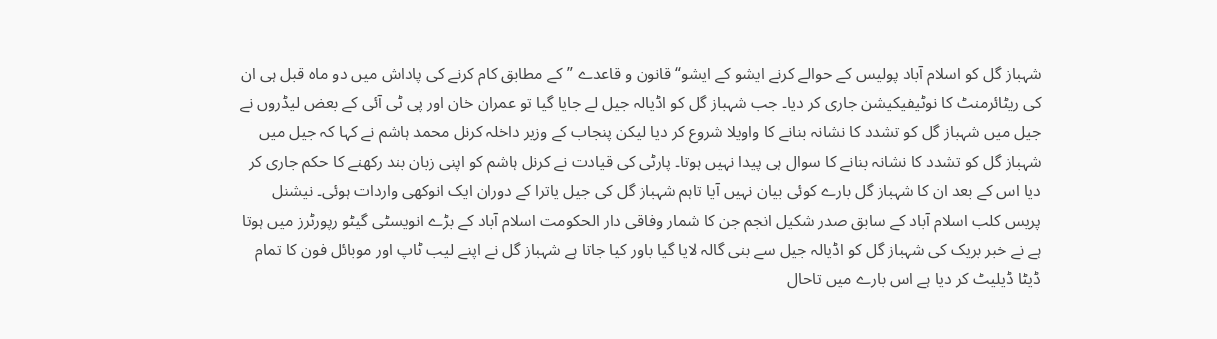شہباز گل کو اسلام آباد پولیس کے حوالے کرنے ایشو کے ایشو“ قانون و قاعدے ”کے مطابق کام کرنے کی پاداش میں دو ماہ قبل ہی ان کی ریٹائرمنٹ کا نوٹیفیکیشن جاری کر دیا۔ جب شہباز گل کو اڈیالہ جیل لے جایا گیا تو عمران خان اور پی ٹی آئی کے بعض لیڈروں نے جیل میں شہباز گل کو تشدد کا نشانہ بنانے کا واویلا شروع کر دیا لیکن پنجاب کے وزیر داخلہ کرنل محمد ہاشم نے کہا کہ جیل میں شہباز گل کو تشدد کا نشانہ بنانے کا سوال ہی پیدا نہیں ہوتا۔ پارٹی کی قیادت نے کرنل ہاشم کو اپنی زبان بند رکھنے کا حکم جاری کر دیا اس کے بعد ان کا شہباز گل بارے کوئی بیان نہیں آیا تاہم شہباز گل کی جیل یاترا کے دوران ایک انوکھی واردات ہوئی۔ نیشنل پریس کلب اسلام آباد کے سابق صدر شکیل انجم جن کا شمار وفاقی دار الحکومت اسلام آباد کے بڑے انویسٹی گیٹو رپورٹرز میں ہوتا ہے نے خبر بریک کی شہباز گل کو اڈیالہ جیل سے بنی گالہ لایا گیا باور کیا جاتا ہے شہباز گل نے اپنے لیب ٹاپ اور موبائل فون کا تمام ڈیٹا ڈیلیٹ کر دیا ہے اس بارے میں تاحال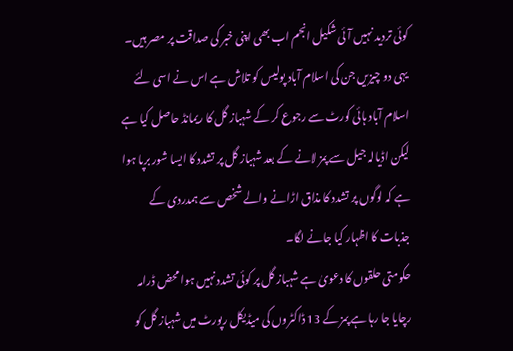کوئی تردید نہیں آئی شکیل انجم اب بھی اپنی خبر کی صداقت پر مصر ہیں۔ یہی دو چیزیں جن کی اسلام آباد پولیس کو تلاش ہے اس نے اسی لئے اسلام آباد ہائی کورٹ سے رجوع کر کے شہباز گل کا ریمانڈ حاصل کیا ہے لیکن اڈیالہ جیل سے پمز لانے کے بعد شہباز گل پر تشدد کا ایسا شور برپا ہوا ہے کہ لوگوں پر تشدد کا مذاق اڑانے والے شخص سے ہمدردی کے جذبات کا اظہار کیا جانے لگا۔
حکومتی حلقوں کا دعویٰ ہے شہباز گل پر کوئی تشدد نہیں ہوا محض ڈرامہ رچایا جا رہا ہے پمز کے 13 ڈاکٹروں کی میڈیکل رپورٹ میں شہباز گل کو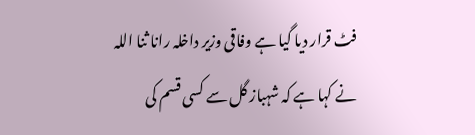فٹ قرار دیا گیا ہے وفاقی وزیر داخلہ رانا ثنا اللہ نے کہا ہے کہ شہباز گل سے کسی قسم کی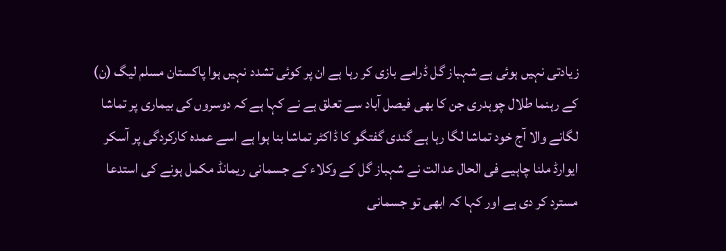زیادتی نہیں ہوئی ہے شہباز گل ڈرامے بازی کر رہا ہے ان پر کوئی تشدد نہیں ہوا پاکستان مسلم لیگ (ن) کے رہنما طلال چوہدری جن کا بھی فیصل آباد سے تعلق ہے نے کہا ہے کہ دوسروں کی بیماری پر تماشا لگانے والا آج خود تماشا لگا رہا ہے گندی گفتگو کا ڈاکٹر تماشا بنا ہوا ہے اسے عمدہ کارکردگی پر آسکر ایوارڈ ملنا چاہیے فی الحال عدالت نے شہباز گل کے وکلاء کے جسمانی ریمانڈ مکمل ہونے کی استدعا مسترد کر دی ہے اور کہا کہ ابھی تو جسمانی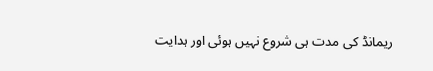ریمانڈ کی مدت ہی شروع نہیں ہوئی اور ہدایت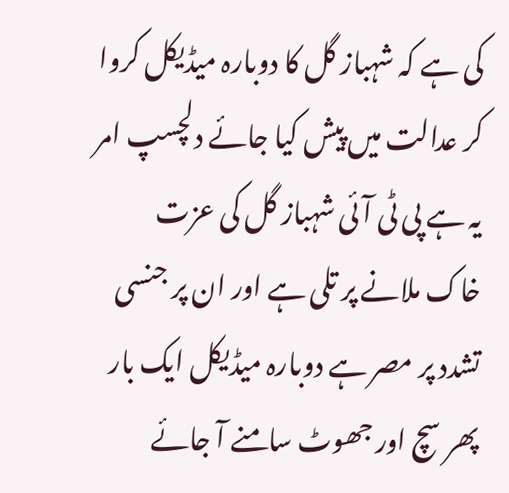کی ہے کہ شہباز گل کا دوبارہ میڈیکل کروا کر عدالت میں پیش کیا جائے دلچسپ امر یہ ہے پی ٹی آئی شہباز گل کی عزت خاک ملانے پر تلی ہے اور ان پر جنسی تشدد پر مصر ہے دوبارہ میڈیکل ایک بار پھر سچ اور جھوٹ سامنے آ جائے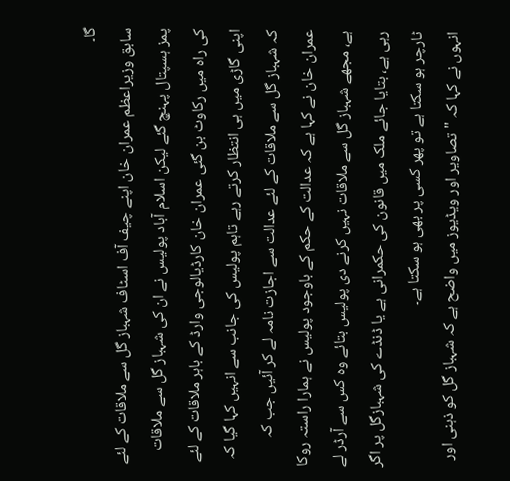گا۔
سابق وزیراعظم عمران خان اپنے چیف آف اسٹاف شہباز گل سے ملاقات کے لئے پمز ہسپتال پہنچ گئے لیکن اسلام آباد پولیس نے ان کی شہباز گل سے ملاقات کی راہ میں رکاوٹ بن گئی عمران خان کارڈیالوجی وارڈ کے باہر ملاقات کے لئے اپنی گاڑی میں ہی انتظار کرتے رہے تاہم پولیس کی جانب سے انہیں کہا گیا کہ کہ شہباز گل سے ملاقات کے لئے عدالت سے اجازت نامہ لے کر آئیں جب کہ عمران خان نے کہا ہے کہ عدالت کے حکم کے باوجود پولیس نے ہمارا راستہ روکا ہے، مجھے شہباز گل سے ملاقات نہیں کرنے دی پولیس بتائے وہ کس سے آرڈر لے رہی ہے، بتایا جائے ملک میں قانون کی حکمرانی ہے یا ڈنڈے کی شہبازگل پر اگر ٹارچر ہو سکتا ہے تو پھر کسی پر بھی ہو سکتا ہے۔
انہوں نے کہا کہ "تصاویر اور ویڈیوز میں واضح ہے کہ شہباز گل کو ذہنی اور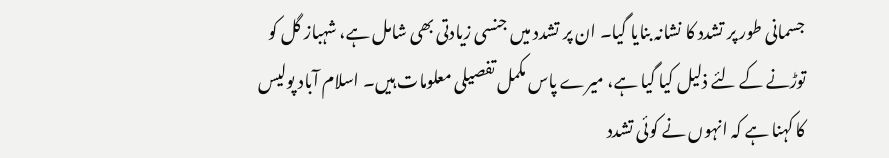جسمانی طور پر تشدد کا نشانہ بنایا گیا۔ ان پر تشدد میں جنسی زیادتی بھی شامل ہے، شہباز گل کو توڑنے کے لئے ذلیل کیا گیا ہے، میرے پاس مکمل تفصیلی معلومات ہیں۔ اسلام آباد پولیس کا کہنا ہے کہ انہوں نے کوئی تشدد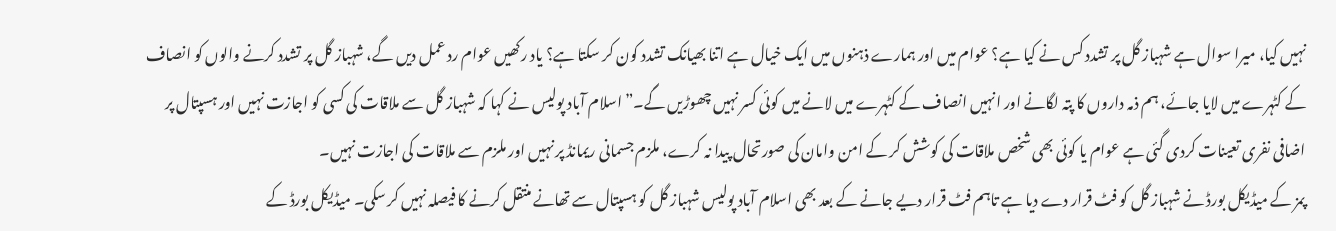نہیں کیا، میرا سوال ہے شہباز گل پر تشدد کس نے کیا ہے؟ عوام میں اور ہمارے ذہنوں میں ایک خیال ہے اتنا بھیانک تشدد کون کر سکتا ہے؟ یاد رکھیں عوام رد عمل دیں گے، شہباز گل پر تشدد کرنے والوں کو انصاف کے کٹہرے میں لایا جائے، ہم ذمہ داروں کا پتہ لگانے اور انہیں انصاف کے کٹہرے میں لانے میں کوئی کسر نہیں چھوڑیں گے۔” اسلام آباد پولیس نے کہا کہ شہباز گل سے ملاقات کی کسی کو اجازت نہیں اور ہسپتال پر اضافی نفری تعینات کردی گئی ہے عوام یا کوئی بھی شخص ملاقات کی کوشش کر کے امن وامان کی صورتحال پیدا نہ کرے، ملزم جسمانی ریمانڈ پر نہیں اور ملزم سے ملاقات کی اجازت نہیں۔
پمز کے میڈیکل بورڈ نے شہباز گل کو فٹ قرار دے دیا ہے تاہم فٹ قرار دیے جانے کے بعد بھی اسلام آباد پولیس شہباز گل کو ہسپتال سے تھانے منتقل کرنے کا فیصلہ نہیں کر سکی۔ میڈیکل بورڈ کے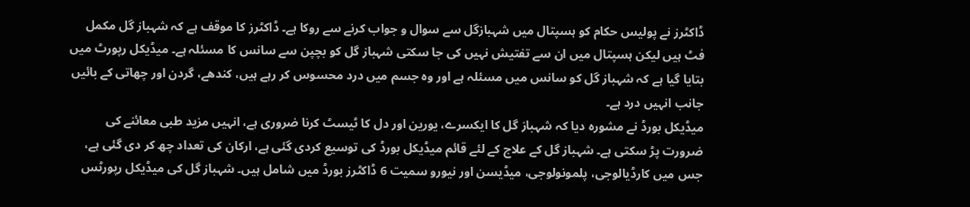ڈاکٹرز نے پولیس حکام کو ہسپتال میں شہبازگل سے سوال و جواب کرنے سے روکا ہے۔ ڈاکٹرز کا موقف ہے کہ شہباز گل مکمل فٹ ہیں لیکن ہسپتال میں ان سے تفتیش نہیں کی جا سکتی شہباز گل کو بچپن سے سانس کا مسئلہ ہے۔ میڈیکل رپورٹ میں بتایا گیا ہے کہ شہباز گل کو سانس میں مسئلہ ہے اور وہ جسم میں درد محسوس کر رہے ہیں، کندھے، گردن اور چھاتی کے بائیں جانب انہیں درد ہے۔
میڈیکل بورڈ نے مشورہ دیا کہ شہباز گل کا ایکسرے، یورین اور دل کا ٹیسٹ کرنا ضروری ہے، انہیں مزید طبی معائنے کی ضرورت پڑ سکتی ہے۔ شہباز گل کے علاج کے لئے قائم میڈیکل بورڈ کی توسیع کردی گئی ہے، ارکان کی تعداد چھ کر دی گئی ہے، جس میں کارڈیالوجی، پلمونولوجی، میڈیسن اور نیورو سمیت 6 ڈاکٹرز بورڈ میں شامل ہیں۔ شہباز گل کی میڈیکل رپورٹس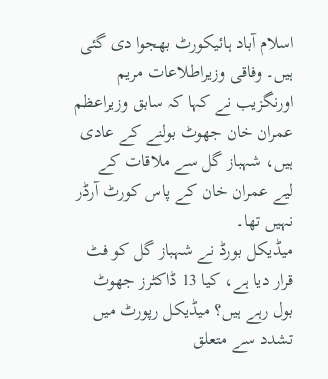اسلام آباد ہائیکورٹ بھجوا دی گئی ہیں۔ وفاقی وزیراطلاعات مریم اورنگزیب نے کہا کہ سابق وزیراعظم عمران خان جھوٹ بولنے کے عادی ہیں، شہباز گل سے ملاقات کے لیے عمران خان کے پاس کورٹ آرڈر نہیں تھا۔
میڈیکل بورڈ نے شہباز گل کو فٹ قرار دیا ہے، کیا 13 ڈاکٹرز جھوٹ بول رہے ہیں؟ میڈیکل رپورٹ میں تشدد سے متعلق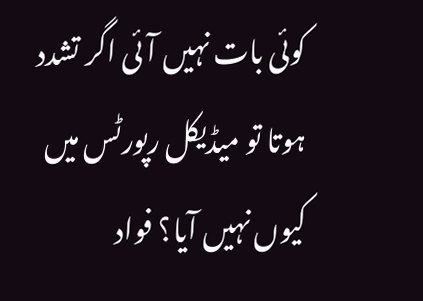کوئی بات نہیں آئی اگر تشدد ہوتا تو میڈیکل رپورٹس میں کیوں نہیں آیا؟ فواد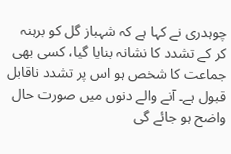چوہدری نے کہا ہے کہ شہباز گل کو برہنہ کر کے تشدد کا نشانہ بنایا گیا، کسی بھی جماعت کا شخص ہو اس پر تشدد ناقابل قبول ہے۔ آنے والے دنوں میں صورت حال واضح ہو جائے گی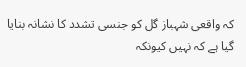کہ واقعی شہباز گل کو جنسی تشدد کا نشانہ بنایا گیا ہے کہ نہیں کیونکہ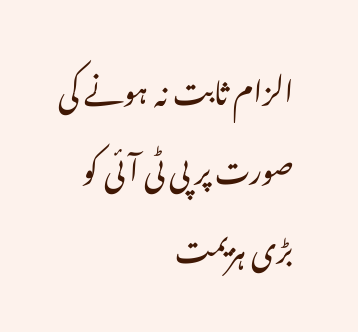الزام ثابت نہ ہونے کی صورت پر پی ٹی آئی کو بڑی ہزیمت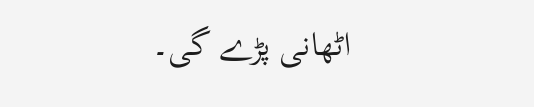اٹھانی پڑے گی۔